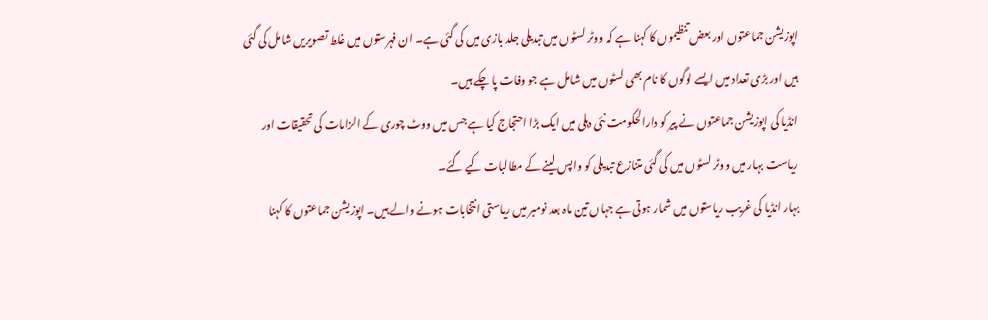اپوزیشن جماعتوں اور بعض تنظیموں کا کہنا ہے کہ ووٹر لسٹوں میں تبدیلی جلد بازی میں کی گئی ہے۔ ان فہرستوں میں غلط تصویریں شامل کی گئی ہیں اور بڑی تعداد میں ایسے لوگوں کا نام بھی لسٹوں میں شامل ہے جو وفات پا چکے ہیں۔
انڈیا کی اپوزیشن جماعتوں نے پیر کو دارالحکومت نئی دہلی میں ایک بڑا احتجاج کیا ہے جس میں ووٹ چوری کے الزامات کی تحقیقات اور ریاست بہار میں ووٹر لسٹوں میں کی گئی متنازع تبدیلی کو واپس لینے کے مطالبات کیے گئے۔
بہار انڈیا کی غریب ریاستوں میں شمار ہوتی ہے جہاں تین ماہ بعد نومبر میں ریاستی انتخابات ہونے والے ہیں۔ اپوزیشن جماعتوں کا کہنا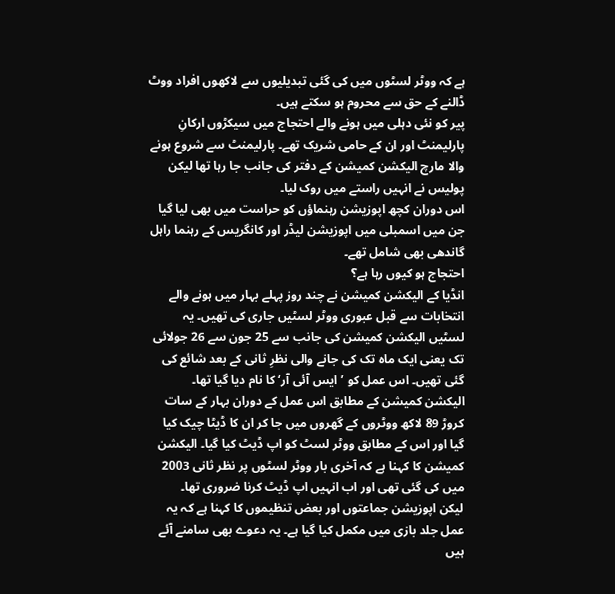ہے کہ ووٹر لسٹوں میں کی گئی تبدیلیوں سے لاکھوں افراد ووٹ ڈالنے کے حق سے محروم ہو سکتے ہیں۔
پیر کو نئی دہلی میں ہونے والے احتجاج میں سیکڑوں ارکانِ پارلیمنٹ اور ان کے حامی شریک تھے۔ پارلیمنٹ سے شروع ہونے والا مارچ الیکشن کمیشن کے دفتر کی جانب جا رہا تھا لیکن پولیس نے انہیں راستے میں روک لیا۔
اس دوران کچھ اپوزیشن رہنماؤں کو حراست میں بھی لیا گیا جن میں اسمبلی میں اپوزیشن لیڈر اور کانگریس کے رہنما راہل گاندھی بھی شامل تھے۔
احتجاج ہو کیوں رہا ہے؟
انڈیا کے الیکشن کمیشن نے چند روز پہلے بہار میں ہونے والے انتخابات سے قبل عبوری ووٹر لسٹیں جاری کی تھیں۔ یہ لسٹیں الیکشن کمیشن کی جانب سے 25 جون سے 26 جولائی تک یعنی ایک ماہ تک کی جانے والی نظرِ ثانی کے بعد شائع کی گئی تھیں۔ اس عمل کو ’ایس آئی آر‘ کا نام دیا گیا تھا۔
الیکشن کمیشن کے مطابق اس عمل کے دوران بہار کے سات کروڑ 89 لاکھ ووٹروں کے گھروں میں جا کر ان کا ڈیٹا چیک کیا گیا اور اس کے مطابق ووٹر لسٹ کو اپ ڈیٹ کیا گیا۔ الیکشن کمیشن کا کہنا ہے کہ آخری بار ووٹر لسٹوں پر نظر ثانی 2003 میں کی گئی تھی اور اب انہیں اپ ڈیٹ کرنا ضروری تھا۔
لیکن اپوزیشن جماعتوں اور بعض تنظیموں کا کہنا ہے کہ یہ عمل جلد بازی میں مکمل کیا گیا ہے۔ یہ دعوے بھی سامنے آئے ہیں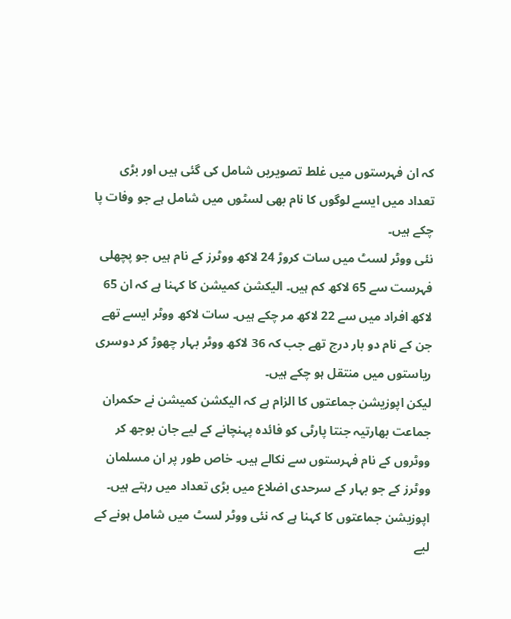کہ ان فہرستوں میں غلط تصویریں شامل کی گئی ہیں اور بڑی تعداد میں ایسے لوگوں کا نام بھی لسٹوں میں شامل ہے جو وفات پا چکے ہیں۔
نئی ووٹر لسٹ میں سات کروڑ 24 لاکھ ووٹرز کے نام ہیں جو پچھلی فہرست سے 65 لاکھ کم ہیں۔ الیکشن کمیشن کا کہنا ہے کہ ان 65 لاکھ افراد میں سے 22 لاکھ مر چکے ہیں۔ سات لاکھ ووٹر ایسے تھے جن کے نام دو بار درج تھے جب کہ 36 لاکھ ووٹر بہار چھوڑ کر دوسری ریاستوں میں منتقل ہو چکے ہیں۔
لیکن اپوزیشن جماعتوں کا الزام ہے کہ الیکشن کمیشن نے حکمران جماعت بھارتیہ جنتا پارٹی کو فائدہ پہنچانے کے لیے جان بوجھ کر ووٹروں کے نام فہرستوں سے نکالے ہیں۔ خاص طور پر ان مسلمان ووٹرز کے جو بہار کے سرحدی اضلاع میں بڑی تعداد میں رہتے ہیں۔
اپوزیشن جماعتوں کا کہنا ہے کہ نئی ووٹر لسٹ میں شامل ہونے کے لیے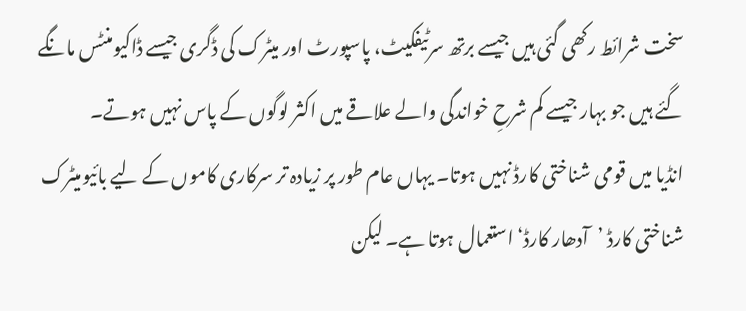سخت شرائط رکھی گئی ہیں جیسے برتھ سرٹیفکیٹ، پاسپورٹ اور میٹرک کی ڈگری جیسے ڈاکیومنٹس مانگے گئے ہیں جو بہار جیسے کم شرحِ خواندگی والے علاقے میں اکثر لوگوں کے پاس نہیں ہوتے۔
انڈیا میں قومی شناختی کارڈ نہیں ہوتا۔ یہاں عام طور پر زیادہ تر سرکاری کاموں کے لیے بائیومیٹرک شناختی کارڈ ’آدھار کارڈ‘ استعمال ہوتا ہے۔ لیکن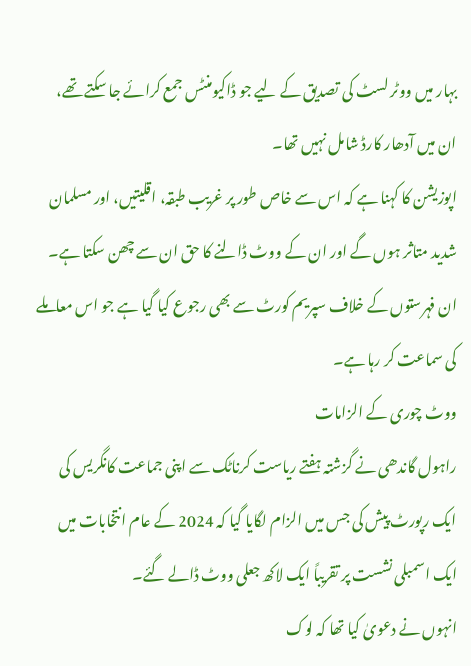بہار میں ووٹر لسٹ کی تصدیق کے لیے جو ڈاکیومنٹس جمع کرائے جا سکتے تھے، ان میں آدھار کارڈ شامل نہیں تھا۔
اپوزیشن کا کہنا ہے کہ اس سے خاص طور پر غریب طبقہ، اقلیتیں، اور مسلمان شدید متاثر ہوں گے اور ان کے ووٹ ڈالنے کا حق ان سے چھن سکتا ہے۔
ان فہرستوں کے خلاف سپریم کورٹ سے بھی رجوع کیا گیا ہے جو اس معاملے کی سماعت کر رہا ہے۔
ووٹ چوری کے الزامات
راہول گاندھی نے گزشتہ ہفتے ریاست کرناٹک سے اپنی جماعت کانگریس کی ایک رپورٹ پیش کی جس میں الزام لگایا گیا کہ 2024 کے عام انتخابات میں ایک اسمبلی نشست پر تقریباً ایک لاکھ جعلی ووٹ ڈالے گئے۔
انہوں نے دعویٰ کیا تھا کہ لوک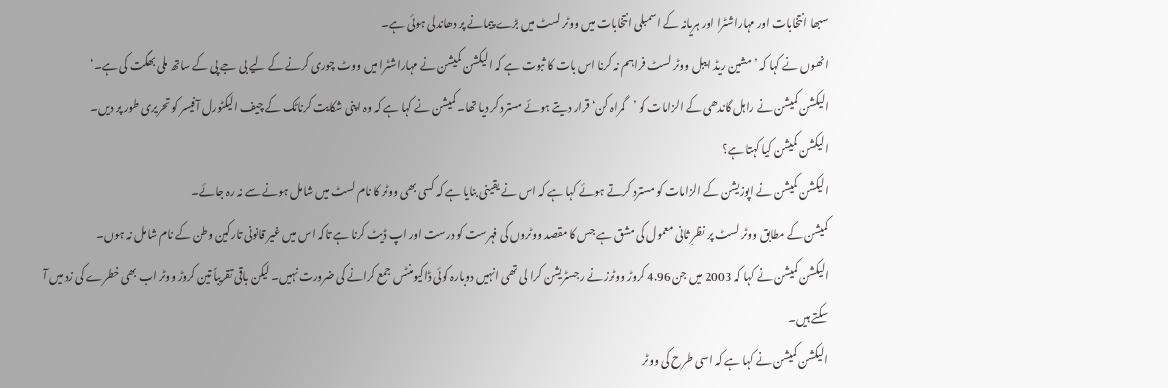سبھا انتخابات اور مہاراشٹرا اور ہریانہ کے اسمبلی انتخابات میں ووٹر لسٹ میں بڑے پیمانے پر دھاندلی ہوئی ہے۔
انھوں نے کہا کہ ’مشین ریڈ ایبل ووٹر لسٹ فراہم نہ کرنا اس بات کا ثبوت ہے کہ الیکشن کمیشن نے مہاراشٹرا میں ووٹ چوری کرنے کے لیے بی جے پی کے ساتھ ملی بھگت کی ہے۔‘
الیکشن کمیشن نے راہل گاندھی کے الزامات کو ’گمراہ کن‘ قرار دیتے ہوئے مسترد کر دیا تھا۔ کمیشن نے کہا ہے کہ وہ اپنی شکایت کرناٹک کے چیف الیکٹورل آفیسر کو تحریری طور پر دیں۔
الیکشن کمیشن کیا کہتا ہے؟
الیکشن کمیشن نے اپوزیشن کے الزامات کو مسترد کرتے ہوئے کہا ہے کہ اس نے یقینی بنایا ہے کہ کسی بھی ووٹر کا نام لسٹ میں شامل ہونے سے نہ رہ جائے۔
کمیشن کے مطابق ووٹر لسٹ پر نظرِ ثانی معمول کی مشق ہے جس کا مقصد ووٹروں کی فہرست کو درست اور اپ ڈیٹ کرنا ہے تاکہ اس میں غیر قانونی تارکین وطن کے نام شامل نہ ہوں۔
الیکشن کمیشن نے کہا کہ 2003 میں جن 4.96 کروڑ ووٹرز نے رجسٹریشن کرا لی تھی انہیں دوبارہ کوئی ڈاکیومنٹس جمع کرانے کی ضرورت نہیں۔ لیکن باقی تقریباً تین کروڑ ووٹر اب بھی خطرے کی زد میں آ سکتے ہیں۔
الیکشن کمیشن نے کہا ہے کہ اسی طرح کی ووٹر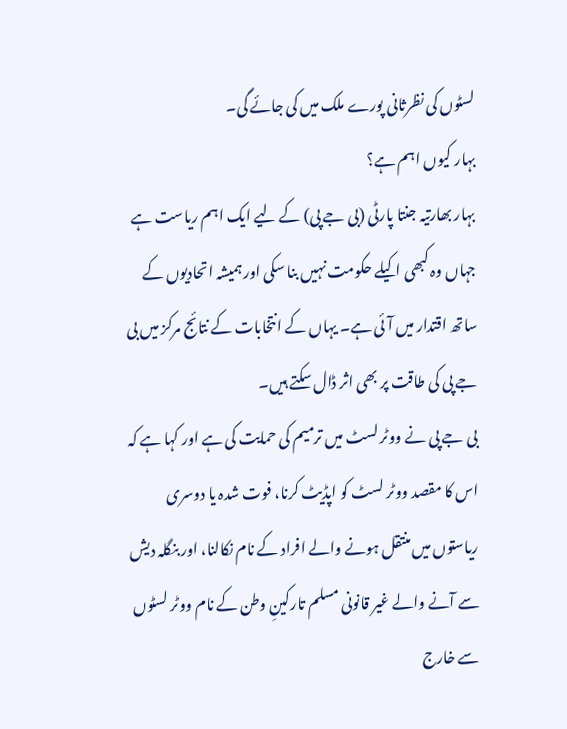لسٹوں کی نظرثانی پورے ملک میں کی جائے گی۔
بہار کیوں اہم ہے؟
بہار بھارتیہ جنتا پارٹی (بی جے پی) کے لیے ایک اہم ریاست ہے جہاں وہ کبھی اکیلے حکومت نہیں بنا سکی اور ہمیشہ اتحادیوں کے ساتھ اقتدار میں آئی ہے۔ یہاں کے انتخابات کے نتائج مرکز میں بی جے پی کی طاقت پر بھی اثر ڈال سکتے ہیں۔
بی جے پی نے ووٹر لسٹ میں ترمیم کی حمایت کی ہے اور کہا ہے کہ اس کا مقصد ووٹر لسٹ کو اپڈیٹ کرنا، فوت شدہ یا دوسری ریاستوں میں منتقل ہونے والے افراد کے نام نکالنا، اور بنگلہ دیش سے آنے والے غیر قانونی مسلم تارکینِ وطن کے نام ووٹر لسٹوں سے خارج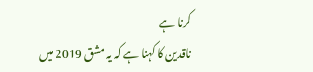کرنا ہے
ناقدین کا کہنا ہے کہ یہ مشق 2019 میں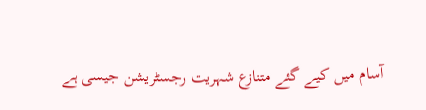آسام میں کیے گئے متنازع شہریت رجسٹریشن جیسی ہے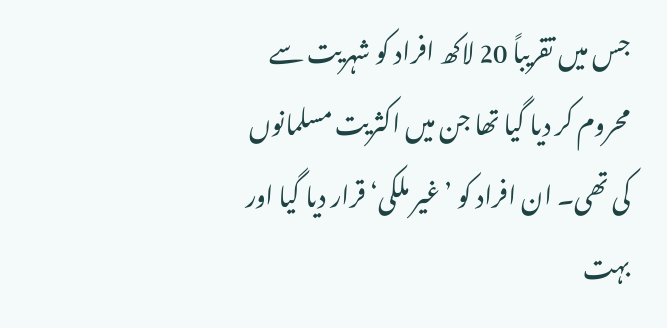جس میں تقریباً 20 لاکھ افراد کو شہریت سے محروم کر دیا گیا تھا جن میں اکثریت مسلمانوں کی تھی۔ ان افراد کو ’غیر ملکی‘ قرار دیا گیا اور بہت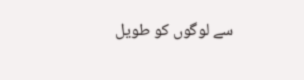سے لوگوں کو طویل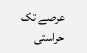عرصے تک حراستی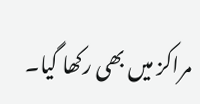مراکز میں بھی رکھا گیا۔